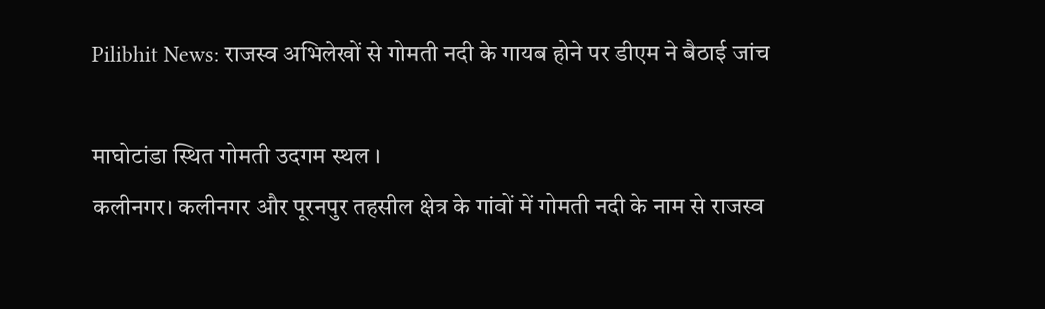Pilibhit News: राजस्व अभिलेखों से गोमती नदी के गायब होने पर डीएम ने बैठाई जांच

माघोटांडा स्थित गोमती उदगम स्थल ।
कलीनगर। कलीनगर और पूरनपुर तहसील क्षेत्र के गांवों में गोमती नदी के नाम से राजस्व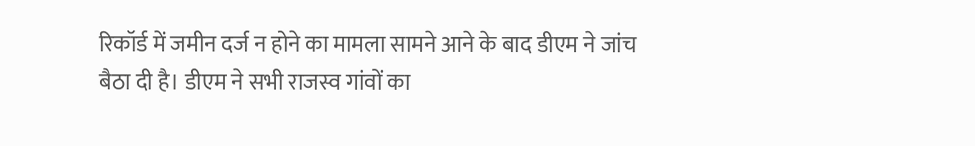रिकॉर्ड में जमीन दर्ज न होने का मामला सामने आने के बाद डीएम ने जांच बैठा दी है। डीएम ने सभी राजस्व गांवों का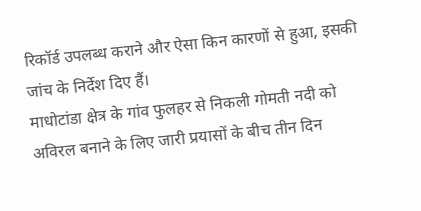रिकॉर्ड उपलब्ध कराने और ऐसा किन कारणों से हुआ, इसकी जांच के निर्देश दिए हैं।
माधोटांडा क्षेत्र के गांव फुलहर से निकली गोमती नदी को अविरल बनाने के लिए जारी प्रयासों के बीच तीन दिन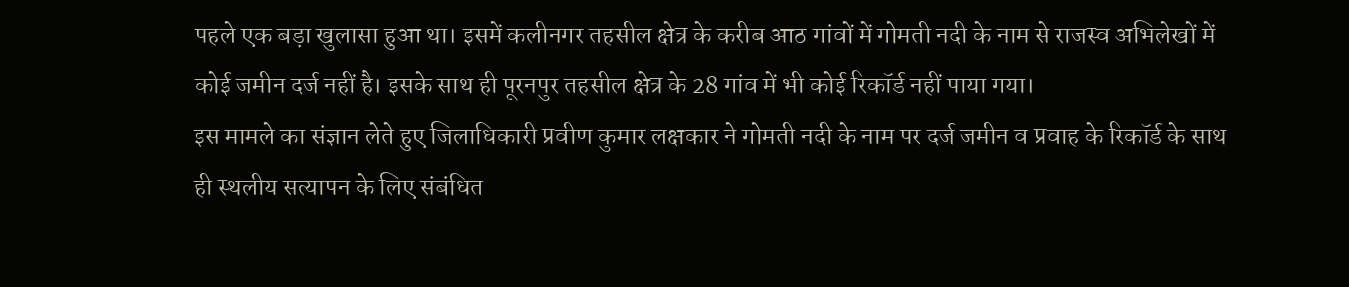पहले एक बड़ा खुलासा हुआ था। इसमें कलीनगर तहसील क्षेत्र के करीब आठ गांवों में गोमती नदी के नाम से राजस्व अभिलेखों में कोई जमीन दर्ज नहीं है। इसके साथ ही पूरनपुर तहसील क्षेत्र के 28 गांव में भी कोई रिकॉर्ड नहीं पाया गया।
इस मामले का संज्ञान लेते हुए जिलाधिकारी प्रवीण कुमार लक्षकार ने गोमती नदी के नाम पर दर्ज जमीन व प्रवाह के रिकॉर्ड के साथ ही स्थलीय सत्यापन के लिए संबंधित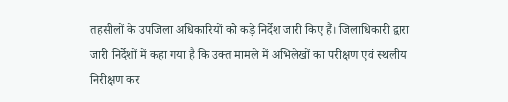तहसीलों के उपजिला अधिकारियों को कड़े निर्देश जारी किए हैं। जिलाधिकारी द्वारा जारी निर्देशों में कहा गया है कि उक्त मामले में अभिलेखों का परीक्षण एवं स्थलीय निरीक्षण कर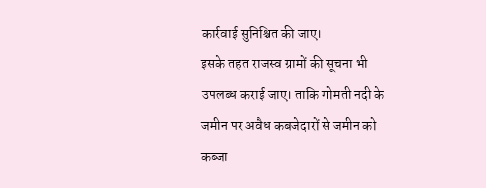कार्रवाई सुनिश्चित की जाए।
इसके तहत राजस्व ग्रामों की सूचना भी उपलब्ध कराई जाए। ताकि गोमती नदी के जमीन पर अवैध कबजेदारों से जमीन को कब्जा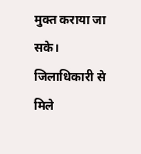मुक्त कराया जा सके। जिलाधिकारी से मिले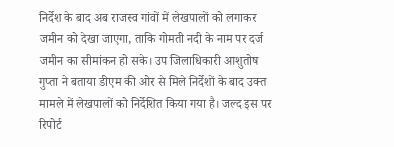निर्देश के बाद अब राजस्व गांवों में लेखपालों को लगाकर जमीन को देखा जाएगा, ताकि गोमती नदी के नाम पर दर्ज जमीन का सीमांकन हो सके। उप जिलाधिकारी आशुतोष गुप्ता ने बताया डीएम की ओर से मिले निर्देशों के बाद उक्त मामले में लेखपालों को निर्देशित किया गया है। जल्द इस पर रिपोर्ट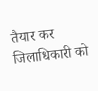तैयार कर जिलाधिकारी को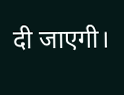दी जाएगी।